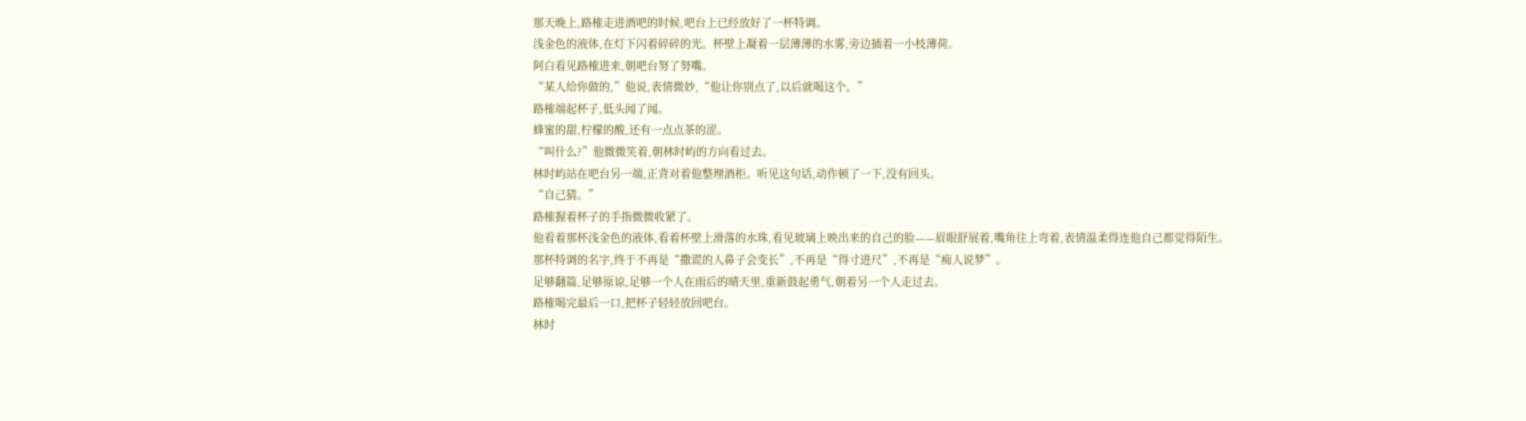那天晚上,路榷走进酒吧的时候,吧台上已经放好了一杯特调。
浅金色的液体,在灯下闪着碎碎的光。杯壁上凝着一层薄薄的水雾,旁边插着一小枝薄荷。
阿白看见路榷进来,朝吧台努了努嘴。
“某人给你做的,”他说,表情微妙,“他让你别点了,以后就喝这个。”
路榷端起杯子,低头闻了闻。
蜂蜜的甜,柠檬的酸,还有一点点茶的涩。
“叫什么?”他微微笑着,朝林时屿的方向看过去。
林时屿站在吧台另一端,正背对着他整理酒柜。听见这句话,动作顿了一下,没有回头。
“自己猜。”
路榷握着杯子的手指微微收紧了。
他看着那杯浅金色的液体,看着杯壁上滑落的水珠,看见玻璃上映出来的自己的脸——眉眼舒展着,嘴角往上弯着,表情温柔得连他自己都觉得陌生。
那杯特调的名字,终于不再是“撒谎的人鼻子会变长”,不再是“得寸进尺”,不再是“痴人说梦”。
足够翻篇,足够原谅,足够一个人在雨后的晴天里,重新鼓起勇气,朝着另一个人走过去。
路榷喝完最后一口,把杯子轻轻放回吧台。
林时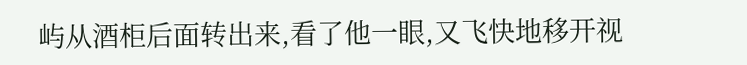屿从酒柜后面转出来,看了他一眼,又飞快地移开视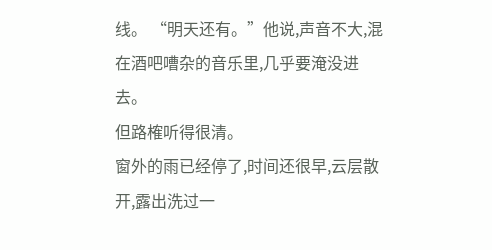线。 “明天还有。”他说,声音不大,混在酒吧嘈杂的音乐里,几乎要淹没进去。
但路榷听得很清。
窗外的雨已经停了,时间还很早,云层散开,露出洗过一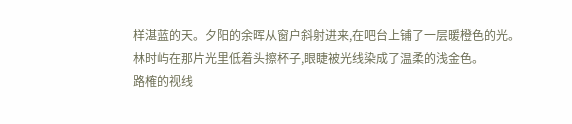样湛蓝的天。夕阳的余晖从窗户斜射进来,在吧台上铺了一层暖橙色的光。
林时屿在那片光里低着头擦杯子,眼睫被光线染成了温柔的浅金色。
路榷的视线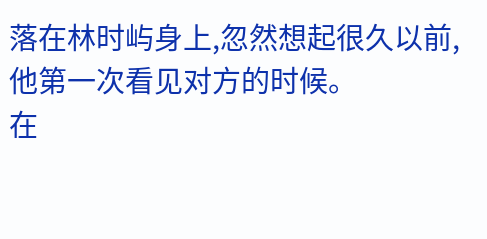落在林时屿身上,忽然想起很久以前,他第一次看见对方的时候。
在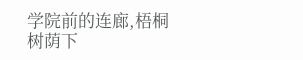学院前的连廊,梧桐树荫下